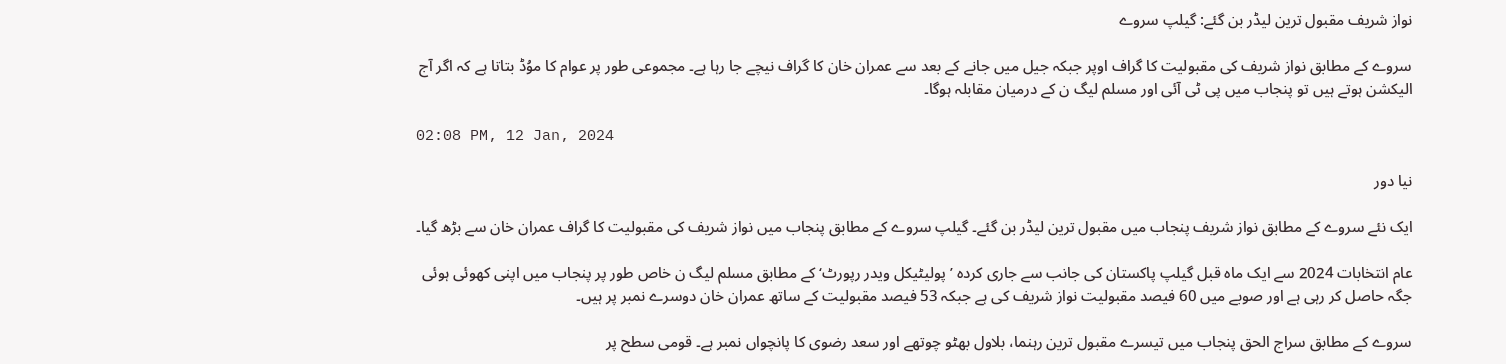نواز شریف مقبول ترین لیڈر بن گئے: گیلپ سروے

سروے کے مطابق نواز شریف کی مقبولیت کا گراف اوپر جبکہ جیل میں جانے کے بعد سے عمران خان کا گراف نیچے جا رہا ہے۔ مجموعی طور پر عوام کا موُڈ بتاتا ہے کہ اگر آج الیکشن ہوتے ہیں تو پنجاب میں پی ٹی آئی اور مسلم لیگ ن کے درمیان مقابلہ ہوگا۔

02:08 PM, 12 Jan, 2024

نیا دور

ایک نئے سروے کے مطابق نواز شریف پنجاب میں مقبول ترین لیڈر بن گئے۔ گیلپ سروے کے مطابق پنجاب میں نواز شریف کی مقبولیت کا گراف عمران خان سے بڑھ گیا۔

عام انتخابات 2024 سے ایک ماہ قبل گیلپ پاکستان کی جانب سے جاری کردہ ’پولیٹیکل ویدر رپورٹ‘ کے مطابق مسلم لیگ ن خاص طور پر پنجاب میں اپنی کھوئی ہوئی جگہ حاصل کر رہی ہے اور صوبے میں 60 فیصد مقبولیت نواز شریف کی ہے جبکہ 53 فیصد مقبولیت کے ساتھ عمران خان دوسرے نمبر پر ہیں۔

سروے کے مطابق سراج الحق پنجاب میں تیسرے مقبول ترین رہنما، بلاول بھٹو چوتھے اور سعد رضوی کا پانچواں نمبر ہے۔ قومی سطح پر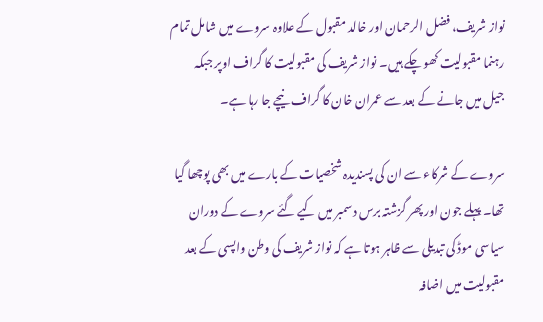نواز شریف، فضل الرحمان اور خالد مقبول کے علاوہ سروے میں شامل تمام رہنما مقبولیت کھو چکے ہیں۔ نواز شریف کی مقبولیت کا گراف اوپر جبکہ جیل میں جانے کے بعد سے عمران خان کا گراف نیچے جا رہا ہے۔

سروے کے شرکاء سے ان کی پسندیدہ شخصیات کے بارے میں بھی پوچھا گیا تھا۔ پہلے جون اور پھر گزشتہ برس دسمبر میں کیے گئے سروے کے دوران سیاسی موڈ کی تبدیلی سے ظاہر ہوتا ہے کہ نواز شریف کی وطن واپسی کے بعد مقبولیت میں اضافہ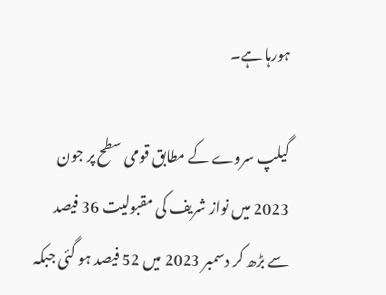ہورہا ہے۔

گیلپ سروے کے مطابق قومی سطح پر جون 2023 میں نواز شریف کی مقبولیت 36 فیصد سے بڑھ کر دسمبر 2023 میں 52 فیصد ہو گئی جبکہ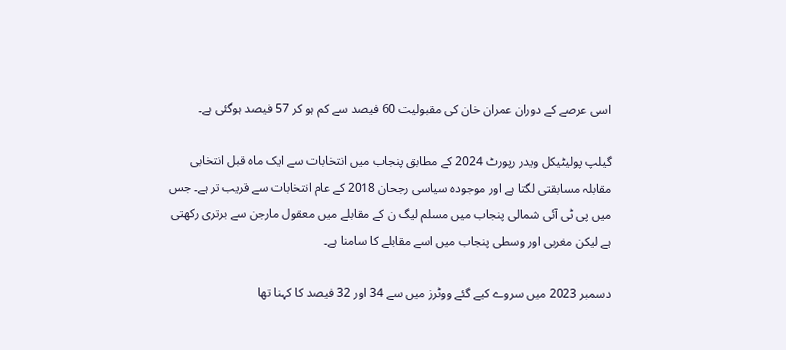اسی عرصے کے دوران عمران خان کی مقبولیت 60 فیصد سے کم ہو کر 57 فیصد ہوگئی ہے۔

گیلپ پولیٹیکل ویدر رپورٹ 2024 کے مطابق پنجاب میں انتخابات سے ایک ماہ قبل انتخابی مقابلہ مسابقتی لگتا ہے اور موجودہ سیاسی رجحان 2018 کے عام انتخابات سے قریب تر ہے۔ جس میں پی ٹی آئی شمالی پنجاب میں مسلم لیگ ن کے مقابلے میں معقول مارجن سے برتری رکھتی ہے لیکن مغربی اور وسطی پنجاب میں اسے مقابلے کا سامنا ہے۔

دسمبر 2023 میں سروے کیے گئے ووٹرز میں سے 34 اور 32 فیصد کا کہنا تھا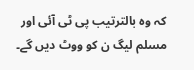کہ وہ بالترتیب پی ٹی آئی اور مسلم لیگ ن کو ووٹ دیں گے۔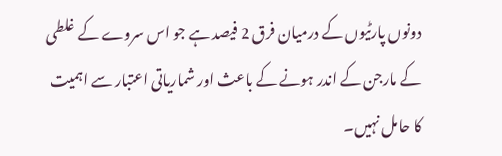دونوں پارٹیوں کے درمیان فرق 2 فیصد ہے جو اس سروے کے غلطی کے مارجن کے اندر ہونے کے باعث اور شماریاتی اعتبار سے اہمیت کا حامل نہیں۔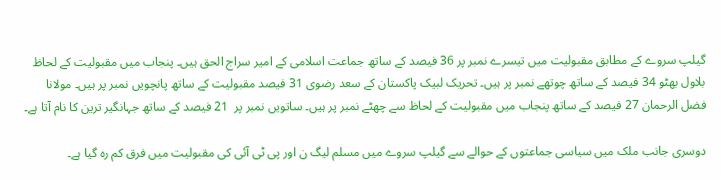گیلپ سروے کے مطابق مقبولیت میں تیسرے نمبر پر 36 فیصد کے ساتھ جماعت اسلامی کے امیر سراج الحق ہیں۔ پنجاب میں مقبولیت کے لحاظ بلاول بھٹو 34 فیصد کے ساتھ چوتھے نمبر پر ہیں۔ تحریک لبیک پاکستان کے سعد رضوی 31 فیصد مقبولیت کے ساتھ پانچویں نمبر پر ہیں۔ مولانا فضل الرحمان 27 فیصد کے ساتھ پنجاب میں مقبولیت کے لحاظ سے چھٹے نمبر پر ہیں۔ ساتویں نمبر پر  21 فیصد کے ساتھ جہانگیر ترین کا نام آتا ہے۔

دوسری جانب ملک میں سیاسی جماعتوں کے حوالے سے گیلپ سروے میں مسلم لیگ ن اور پی ٹی آئی کی مقبولیت میں فرق کم رہ گیا ہے۔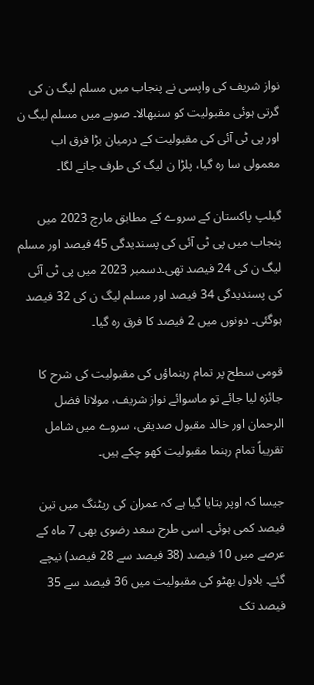نواز شریف کی واپسی نے پنجاب میں مسلم لیگ ن کی گرتی ہوئی مقبولیت کو سنبھالا۔ صوبے میں مسلم لیگ ن اور پی ٹی آئی کی مقبولیت کے درمیان بڑا فرق اب معمولی سا رہ گیا، پلڑا ن لیگ کی طرف جانے لگا۔

گیلپ پاکستان کے سروے کے مطابق مارچ 2023 میں پنجاب میں پی ٹی آئی کی پسندیدگی 45 فیصد اور مسلم لیگ ن کی 24 فیصد تھی۔دسمبر 2023 میں پی ٹی آئی کی پسندیدگی 34 فیصد اور مسلم لیگ ن کی 32 فیصد ہوگئی۔ دونوں میں 2 فیصد کا فرق رہ گیا۔

قومی سطح پر تمام رہنماؤں کی مقبولیت کی شرح کا جائزہ لیا جائے تو ماسوائے نواز شریف، مولانا فضل الرحمان اور خالد مقبول صدیقی، سروے میں شامل تقریباً تمام رہنما مقبولیت کھو چکے ہیں۔

جیسا کہ اوپر بتایا گیا ہے کہ عمران کی ریٹنگ میں تین فیصد کمی ہوئی۔ اسی طرح سعد رضوی بھی 7 ماہ کے عرصے میں 10 فیصد (38 فیصد سے 28 فیصد) نیچے گئے۔ بلاول بھٹو کی مقبولیت میں 36 فیصد سے 35 فیصد تک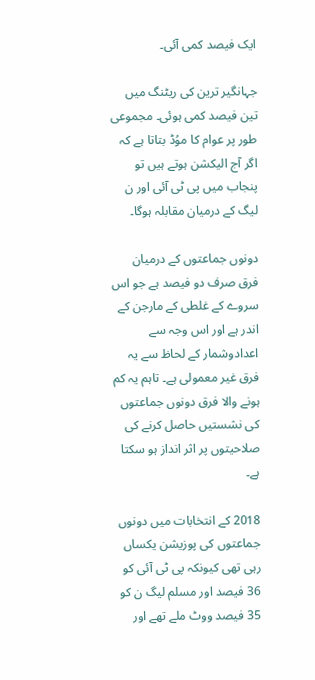ایک فیصد کمی آئی۔

جہانگیر ترین کی ریٹنگ میں تین فیصد کمی ہوئی۔ مجموعی طور پر عوام کا موُڈ بتاتا ہے کہ اگر آج الیکشن ہوتے ہیں تو پنجاب میں پی ٹی آئی اور ن لیگ کے درمیان مقابلہ ہوگا۔

دونوں جماعتوں کے درمیان فرق صرف دو فیصد ہے جو اس سروے کے غلطی کے مارجن کے اندر ہے اور اس وجہ سے اعدادوشمار کے لحاظ سے یہ فرق غیر معمولی ہے۔ تاہم یہ کم ہونے والا فرق دونوں جماعتوں کی نشستیں حاصل کرنے کی صلاحیتوں پر اثر انداز ہو سکتا ہے۔

2018 کے انتخابات میں دونوں جماعتوں کی پوزیشن یکساں رہی تھی کیونکہ پی ٹی آئی کو 36 فیصد اور مسلم لیگ ن کو 35 فیصد ووٹ ملے تھے اور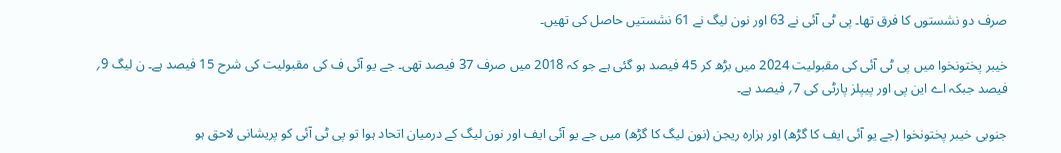صرف دو نشستوں کا فرق تھا۔ پی ٹی آئی نے 63 اور نون لیگ نے 61 نشستیں حاصل کی تھیں۔

خیبر پختونخوا میں پی ٹی آئی کی مقبولیت 2024 میں بڑھ کر 45 فیصد ہو گئی ہے جو کہ 2018 میں صرف 37 فیصد تھی۔ جے یو آئی ف کی مقبولیت کی شرح 15 فیصد ہے۔ ن لیگ 9؍ فیصد جبکہ اے این پی اور پیپلز پارٹی کی 7؍ فیصد ہے۔

جنوبی خیبر پختونخوا (جے یو آئی ایف کا گڑھ) اور ہزارہ ریجن (نون لیگ کا گڑھ) میں جے یو آئی ایف اور نون لیگ کے درمیان اتحاد ہوا تو پی ٹی آئی کو پریشانی لاحق ہو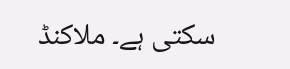سکتی ہے۔ ملاکنڈ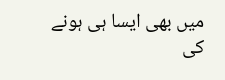میں بھی ایسا ہی ہونے کی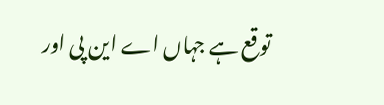توقع ہے جہاں اے این پی اور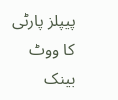پیپلز پارٹی کا ووٹ بینک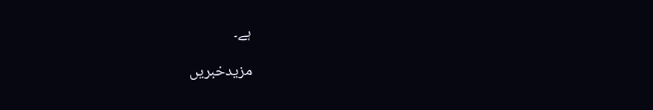ہے۔

مزیدخبریں